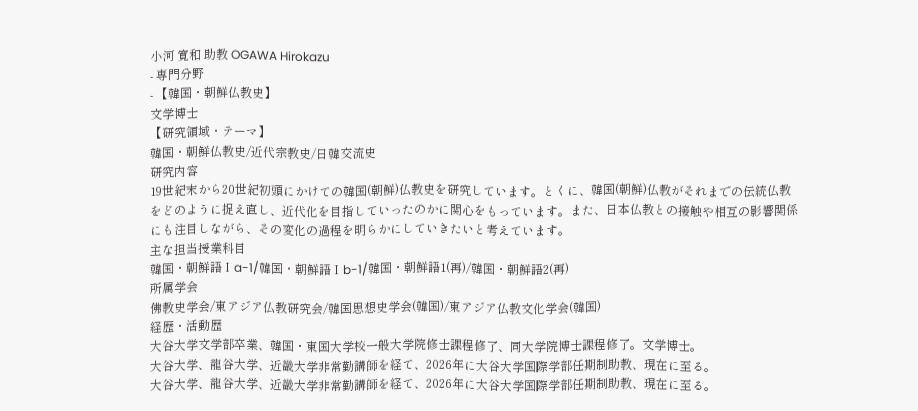小河 寛和 助教 OGAWA Hirokazu
- 専門分野
- 【韓国・朝鮮仏教史】
文学博士
【研究領域・テーマ】
韓国・朝鮮仏教史/近代宗教史/日韓交流史
研究内容
19世紀末から20世紀初頭にかけての韓国(朝鮮)仏教史を研究しています。とくに、韓国(朝鮮)仏教がそれまでの伝統仏教をどのように捉え直し、近代化を目指していったのかに関心をもっています。また、日本仏教との接触や相互の影響関係にも注目しながら、その変化の過程を明らかにしていきたいと考えています。
主な担当授業科目
韓国・朝鮮語Ⅰa-1/韓国・朝鮮語Ⅰb-1/韓国・朝鮮語1(再)/韓国・朝鮮語2(再)
所属学会
佛教史学会/東アジア仏教研究会/韓国思想史学会(韓国)/東アジア仏教文化学会(韓国)
経歴・活動歴
大谷大学文学部卒業、韓国・東国大学校一般大学院修士課程修了、同大学院博士課程修了。文学博士。
大谷大学、龍谷大学、近畿大学非常勤講師を経て、2026年に大谷大学国際学部任期制助教、現在に至る。
大谷大学、龍谷大学、近畿大学非常勤講師を経て、2026年に大谷大学国際学部任期制助教、現在に至る。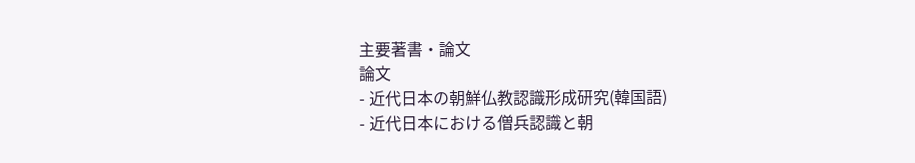主要著書・論文
論文
- 近代日本の朝鮮仏教認識形成研究(韓国語)
- 近代日本における僧兵認識と朝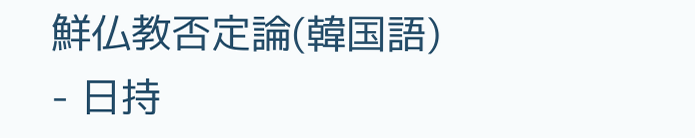鮮仏教否定論(韓国語)
- 日持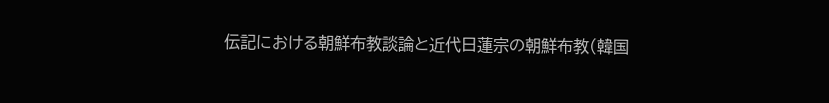伝記における朝鮮布教談論と近代日蓮宗の朝鮮布教(韓国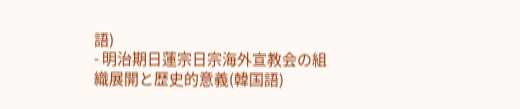語)
- 明治期日蓮宗日宗海外宣教会の組織展開と歴史的意義(韓国語)